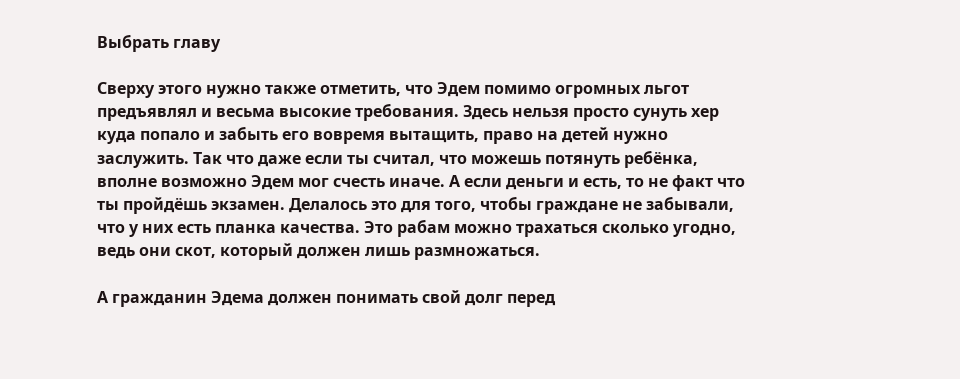Выбрать главу

Сверху этого нужно также отметить, что Эдем помимо огромных льгот предъявлял и весьма высокие требования. Здесь нельзя просто сунуть хер куда попало и забыть его вовремя вытащить, право на детей нужно заслужить. Так что даже если ты считал, что можешь потянуть ребёнка, вполне возможно Эдем мог счесть иначе. А если деньги и есть, то не факт что ты пройдёшь экзамен. Делалось это для того, чтобы граждане не забывали, что у них есть планка качества. Это рабам можно трахаться сколько угодно, ведь они скот, который должен лишь размножаться.

А гражданин Эдема должен понимать свой долг перед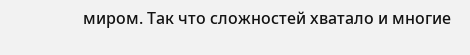миром. Так что сложностей хватало и многие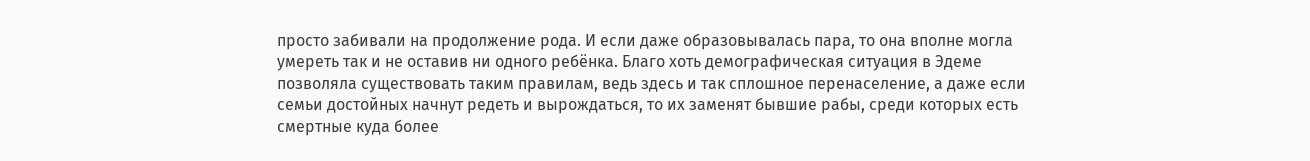просто забивали на продолжение рода. И если даже образовывалась пара, то она вполне могла умереть так и не оставив ни одного ребёнка. Благо хоть демографическая ситуация в Эдеме позволяла существовать таким правилам, ведь здесь и так сплошное перенаселение, а даже если семьи достойных начнут редеть и вырождаться, то их заменят бывшие рабы, среди которых есть смертные куда более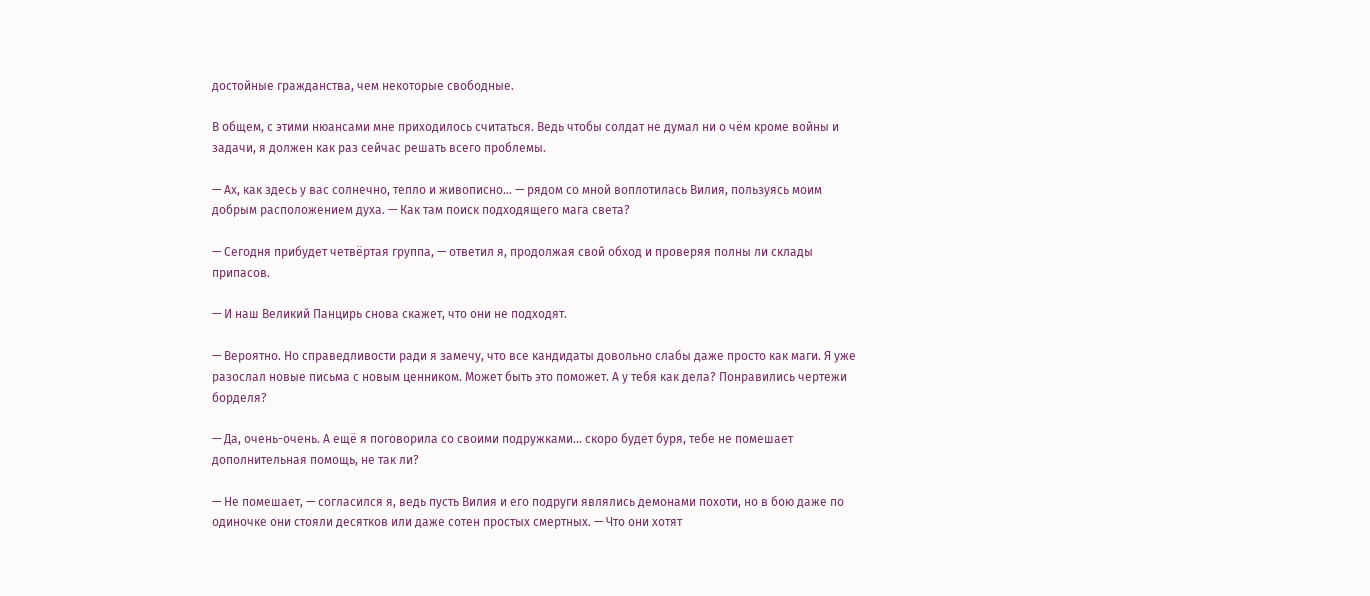достойные гражданства, чем некоторые свободные.

В общем, с этими нюансами мне приходилось считаться. Ведь чтобы солдат не думал ни о чём кроме войны и задачи, я должен как раз сейчас решать всего проблемы.

— Ах, как здесь у вас солнечно, тепло и живописно… — рядом со мной воплотилась Вилия, пользуясь моим добрым расположением духа. — Как там поиск подходящего мага света?

— Сегодня прибудет четвёртая группа, — ответил я, продолжая свой обход и проверяя полны ли склады припасов.

— И наш Великий Панцирь снова скажет, что они не подходят.

— Вероятно. Но справедливости ради я замечу, что все кандидаты довольно слабы даже просто как маги. Я уже разослал новые письма с новым ценником. Может быть это поможет. А у тебя как дела? Понравились чертежи борделя?

— Да, очень-очень. А ещё я поговорила со своими подружками… скоро будет буря, тебе не помешает дополнительная помощь, не так ли?

— Не помешает, — согласился я, ведь пусть Вилия и его подруги являлись демонами похоти, но в бою даже по одиночке они стояли десятков или даже сотен простых смертных. — Что они хотят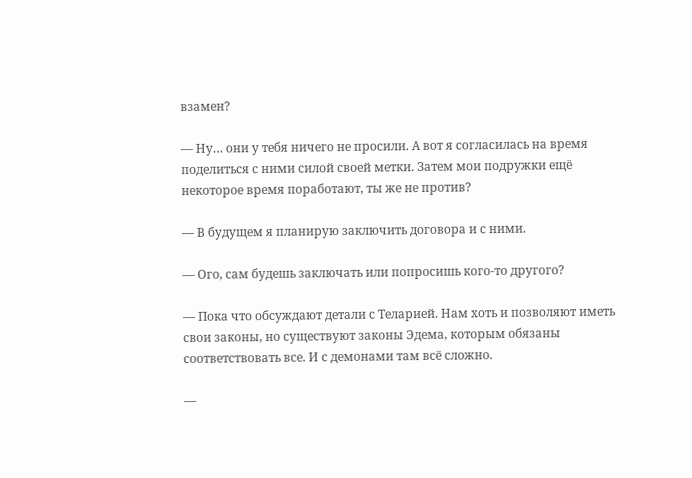взамен?

— Ну… они у тебя ничего не просили. А вот я согласилась на время поделиться с ними силой своей метки. Затем мои подружки ещё некоторое время поработают, ты же не против?

— В будущем я планирую заключить договора и с ними.

— Ого, сам будешь заключать или попросишь кого-то другого?

— Пока что обсуждают детали с Теларией. Нам хоть и позволяют иметь свои законы, но существуют законы Эдема, которым обязаны соответствовать все. И с демонами там всё сложно.

—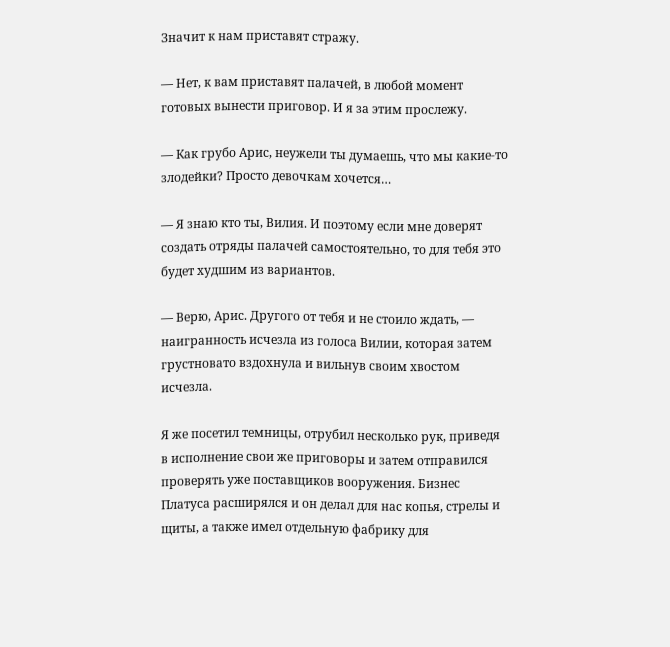Значит к нам приставят стражу.

— Нет, к вам приставят палачей, в любой момент готовых вынести приговор. И я за этим прослежу.

— Как грубо Арис, неужели ты думаешь, что мы какие-то злодейки? Просто девочкам хочется…

— Я знаю кто ты, Вилия. И поэтому если мне доверят создать отряды палачей самостоятельно, то для тебя это будет худшим из вариантов.

— Верю, Арис. Другого от тебя и не стоило ждать, — наигранность исчезла из голоса Вилии, которая затем грустновато вздохнула и вильнув своим хвостом исчезла.

Я же посетил темницы, отрубил несколько рук, приведя в исполнение свои же приговоры и затем отправился проверять уже поставщиков вооружения. Бизнес Платуса расширялся и он делал для нас копья, стрелы и щиты, а также имел отдельную фабрику для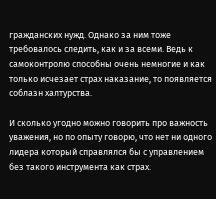гражданских нужд. Однако за ним тоже требовалось следить, как и за всеми. Ведь к самоконтролю способны очень немногие и как только исчезает страх наказание, то появляется соблазн халтурства.

И сколько угодно можно говорить про важность уважения, но по опыту говорю, что нет ни одного лидера который справлялся бы с управлением без такого инструмента как страх.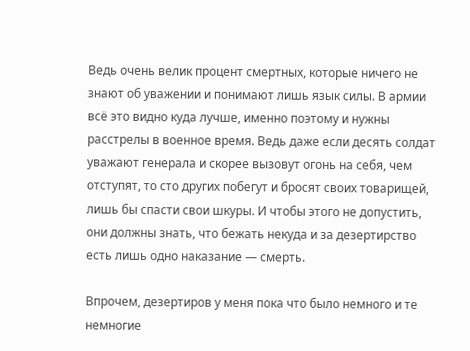Ведь очень велик процент смертных, которые ничего не знают об уважении и понимают лишь язык силы. В армии всё это видно куда лучше, именно поэтому и нужны расстрелы в военное время. Ведь даже если десять солдат уважают генерала и скорее вызовут огонь на себя, чем отступят, то сто других побегут и бросят своих товарищей, лишь бы спасти свои шкуры. И чтобы этого не допустить, они должны знать, что бежать некуда и за дезертирство есть лишь одно наказание — смерть.

Впрочем, дезертиров у меня пока что было немного и те немногие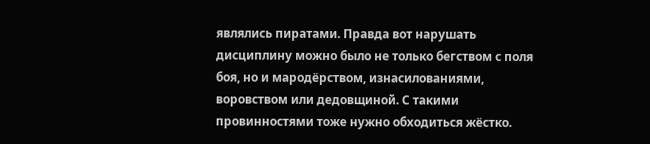являлись пиратами. Правда вот нарушать дисциплину можно было не только бегством с поля боя, но и мародёрством, изнасилованиями, воровством или дедовщиной. С такими провинностями тоже нужно обходиться жёстко.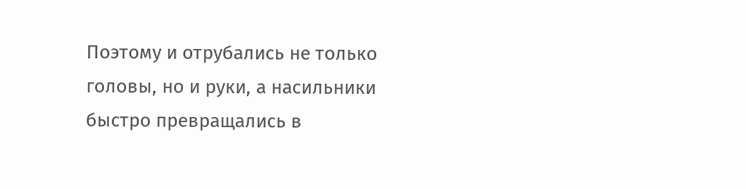Поэтому и отрубались не только головы, но и руки, а насильники быстро превращались в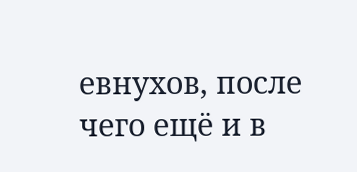евнухов, после чего ещё и в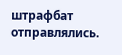штрафбат отправлялись.